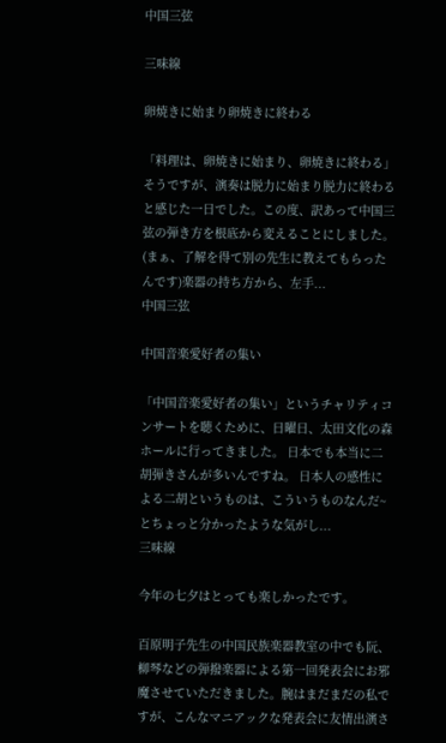中国三弦

三味線

卵焼きに始まり卵焼きに終わる

「料理は、卵焼きに始まり、卵焼きに終わる」そうですが、演奏は脱力に始まり脱力に終わると感じた一日でした。この度、訳あって中国三弦の弾き方を根底から変えることにしました。(まぁ、了解を得て別の先生に教えてもらったんです)楽器の持ち方から、左手...
中国三弦

中国音楽愛好者の集い

「中国音楽愛好者の集い」というチャリティコンサートを聴くために、日曜日、太田文化の森ホールに行ってきました。 日本でも本当に二胡弾きさんが多いんですね。 日本人の感性による二胡というものは、こういうものなんだ~とちょっと分かったような気がし...
三味線

今年の七夕はとっても楽しかったです。

百原明子先生の中国民族楽器教室の中でも阮、柳琴などの弾撥楽器による第一回発表会にお邪魔させていただきました。腕はまだまだの私ですが、こんなマニアックな発表会に友情出演さ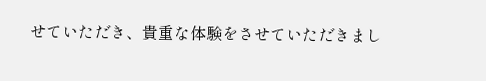せていただき、貴重な体験をさせていただきまし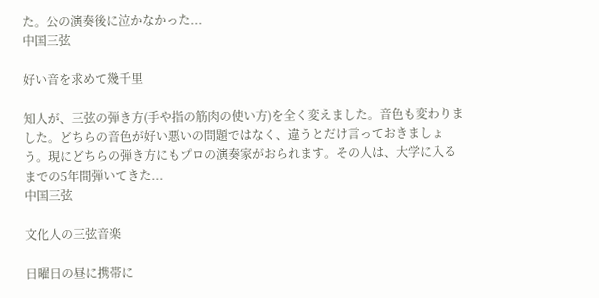た。公の演奏後に泣かなかった...
中国三弦

好い音を求めて幾千里

知人が、三弦の弾き方(手や指の筋肉の使い方)を全く変えました。音色も変わりました。どちらの音色が好い悪いの問題ではなく、違うとだけ言っておきましょう。現にどちらの弾き方にもプロの演奏家がおられます。その人は、大学に入るまでの5年間弾いてきた...
中国三弦

文化人の三弦音楽

日曜日の昼に携帯に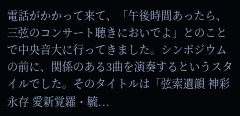電話がかかって来て、「午後時間あったら、三弦のコンサート聴きにおいでよ」とのことで中央音大に行ってきました。シンポジウムの前に、関係のある3曲を演奏するというスタイルでした。そのタイトルは「弦索遺韻 神彩永存 愛新覚羅・毓...